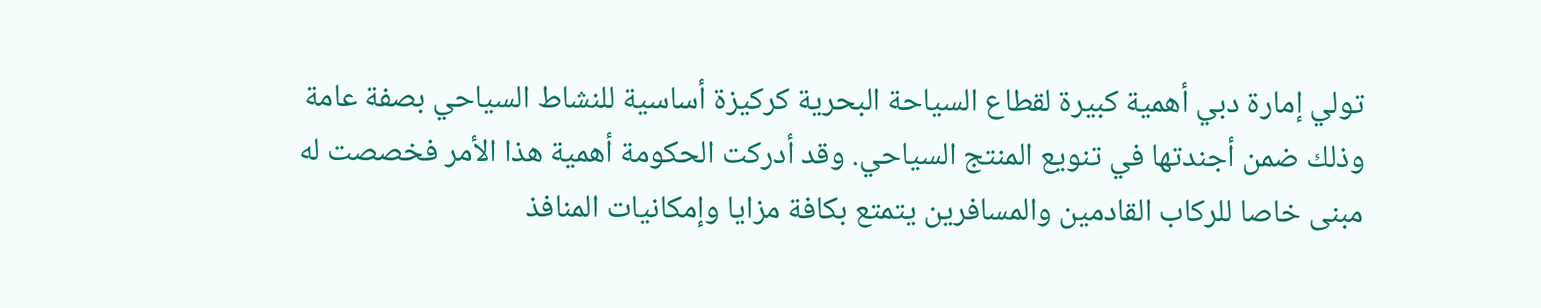تولي إمارة دبي أهمية كبيرة لقطاع السياحة البحرية كركيزة أساسية للنشاط السياحي بصفة عامة وذلك ضمن أجندتها في تنويع المنتج السياحي. وقد أدركت الحكومة أهمية هذا الأمر فخصصت له مبنى خاصا للركاب القادمين والمسافرين يتمتع بكافة مزايا وإمكانيات المنافذ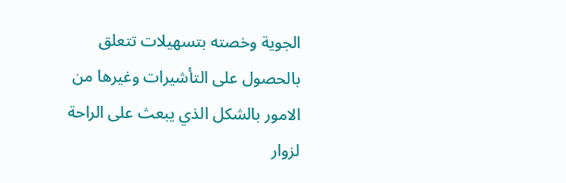الجوية وخصته بتسهيلات تتعلق بالحصول على التأشيرات وغيرها من الامور بالشكل الذي يبعث على الراحة لزوار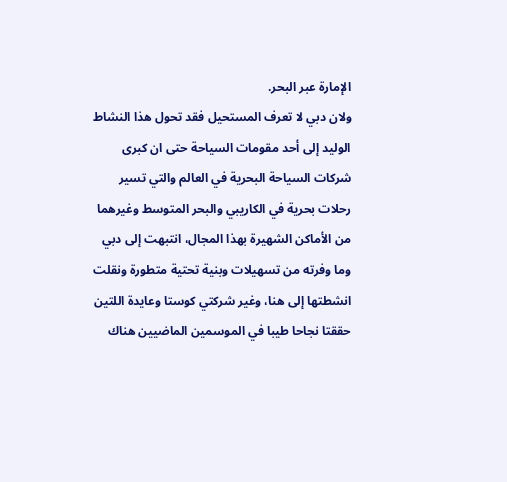الإمارة عبر البحر.
ولان دبي لا تعرف المستحيل فقد تحول هذا النشاط الوليد إلى أحد مقومات السياحة حتى ان كبرى شركات السياحة البحرية في العالم والتي تسير رحلات بحرية في الكاريبي والبحر المتوسط وغيرهما من الأماكن الشهيرة بهذا المجال، انتبهت إلى دبي وما وفرته من تسهيلات وبنية تحتية متطورة ونقلت انشطتها إلى هنا، وغير شركتي كوستا وعايدة اللتين حققتا نجاحا طيبا في الموسمين الماضيين هناك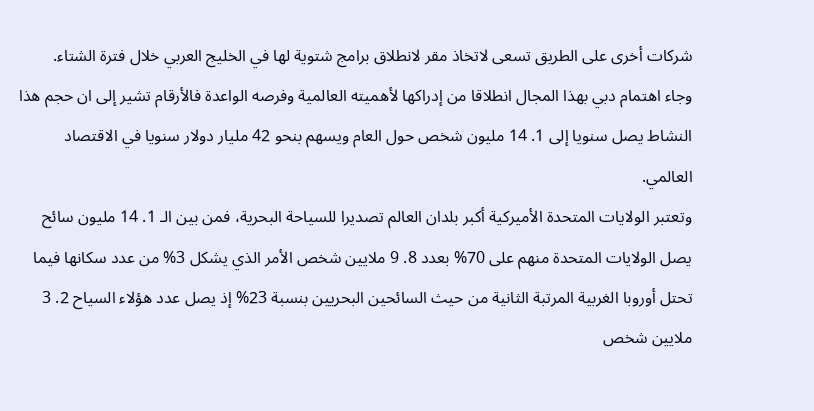شركات أخرى على الطريق تسعى لاتخاذ مقر لانطلاق برامج شتوية لها في الخليج العربي خلال فترة الشتاء.
وجاء اهتمام دبي بهذا المجال انطلاقا من إدراكها لأهميته العالمية وفرصه الواعدة فالأرقام تشير إلى ان حجم هذا النشاط يصل سنويا إلى 1. 14 مليون شخص حول العام ويسهم بنحو 42 مليار دولار سنويا في الاقتصاد العالمي.
وتعتبر الولايات المتحدة الأميركية أكبر بلدان العالم تصديرا للسياحة البحرية، فمن بين الـ 1. 14 مليون سائح يصل الولايات المتحدة منهم على 70% بعدد 8. 9 ملايين شخص الأمر الذي يشكل 3% من عدد سكانها فيما تحتل أوروبا الغربية المرتبة الثانية من حيث السائحين البحريين بنسبة 23% إذ يصل عدد هؤلاء السياح 2. 3 ملايين شخص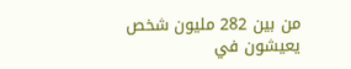من بين 282 مليون شخص يعيشون في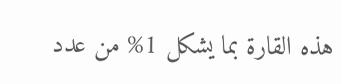هذه القارة بما يشكل 1% من عدد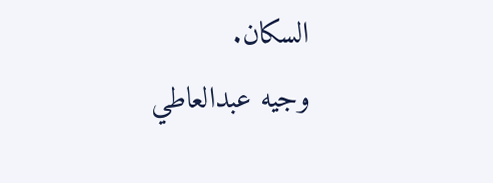السكان.
وجيه عبدالعاطي